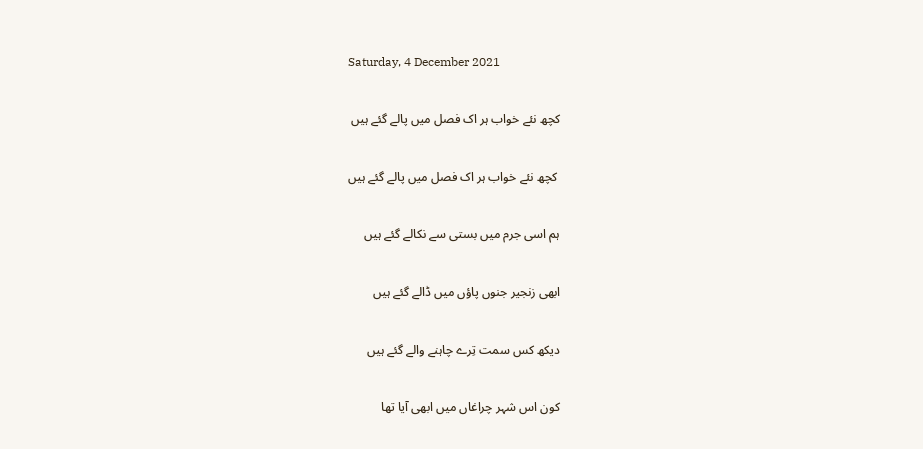Saturday, 4 December 2021

کچھ نئے خواب ہر اک فصل میں پالے گئے ہیں

 کچھ نئے خواب ہر اک فصل میں پالے گئے ہیں

ہم اسی جرم میں بستی سے نکالے گئے ہیں

ابھی زنجیر جنوں پاؤں میں ڈالے گئے ہیں

دیکھ کس سمت تِرے چاہنے والے گئے ہیں

کون اس شہر چراغاں میں ابھی آیا تھا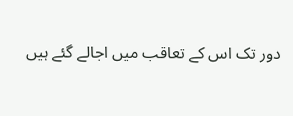دور تک اس کے تعاقب میں اجالے گئے ہیں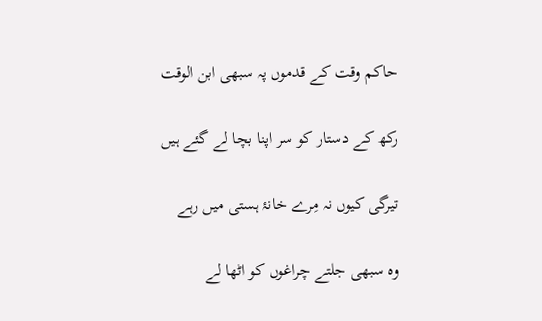حاکم وقت کے قدموں پہ سبھی ابن الوقت

رکھ کے دستار کو سر اپنا بچا لے گئے ہیں

تیرگی کیوں نہ مِرے خانۂ ہستی میں رہے

وہ سبھی جلتے چراغوں کو اٹھا لے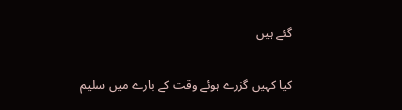گئے ہیں

کیا کہیں گزرے ہوئے وقت کے بارے میں سلیم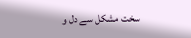سخت مشکل سے دل و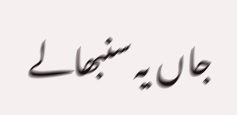جاں یہ سنبھالے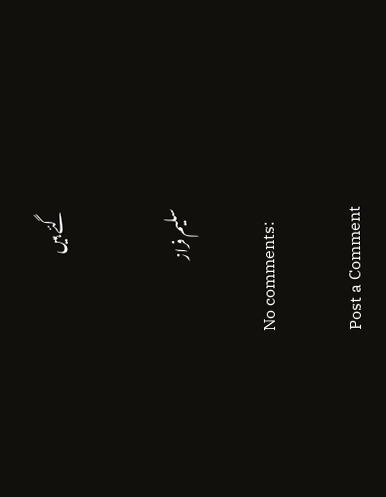گئے ہیں


سلیم فراز

No comments:

Post a Comment